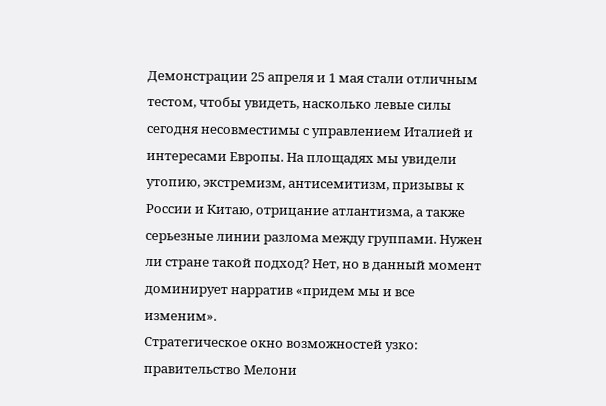Демонстрации 25 апреля и 1 мая стали отличным тестом, чтобы увидеть, насколько левые силы сегодня несовместимы с управлением Италией и интересами Европы. На площадях мы увидели утопию, экстремизм, антисемитизм, призывы к России и Китаю, отрицание атлантизма, а также серьезные линии разлома между группами. Нужен ли стране такой подход? Нет, но в данный момент доминирует нарратив «придем мы и все изменим».
Стратегическое окно возможностей узко: правительство Мелони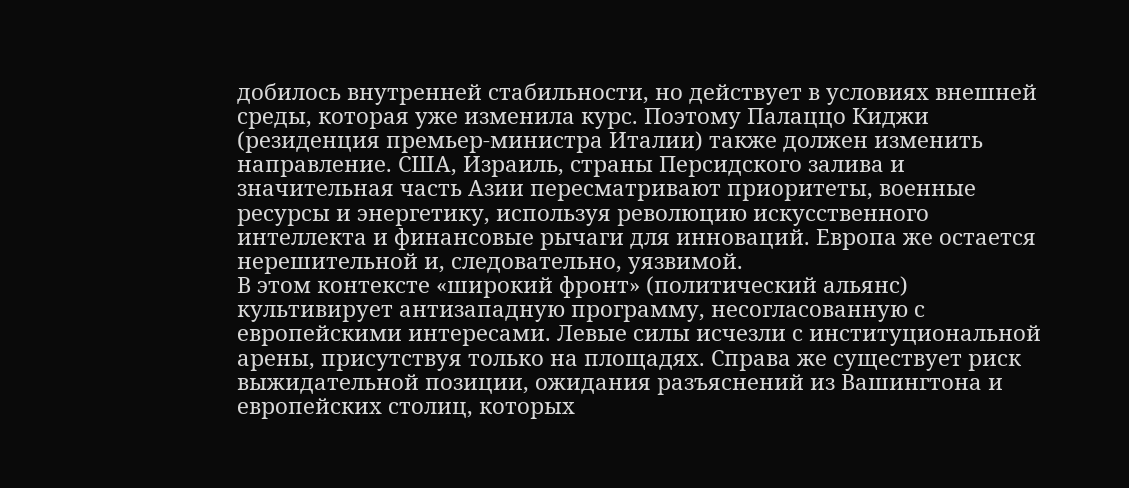добилось внутренней стабильности, но действует в условиях внешней среды, которая уже изменила курс. Поэтому Палаццо Киджи (резиденция премьер-министра Италии) также должен изменить направление. США, Израиль, страны Персидского залива и значительная часть Азии пересматривают приоритеты, военные ресурсы и энергетику, используя революцию искусственного интеллекта и финансовые рычаги для инноваций. Европа же остается нерешительной и, следовательно, уязвимой.
В этом контексте «широкий фронт» (политический альянс) культивирует антизападную программу, несогласованную с европейскими интересами. Левые силы исчезли с институциональной арены, присутствуя только на площадях. Справа же существует риск выжидательной позиции, ожидания разъяснений из Вашингтона и европейских столиц, которых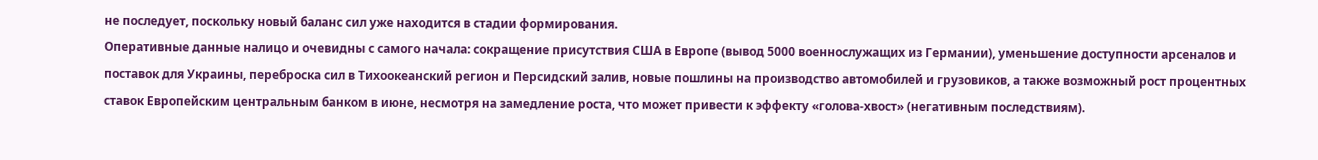не последует, поскольку новый баланс сил уже находится в стадии формирования.
Оперативные данные налицо и очевидны с самого начала: сокращение присутствия США в Европе (вывод 5000 военнослужащих из Германии), уменьшение доступности арсеналов и поставок для Украины, переброска сил в Тихоокеанский регион и Персидский залив, новые пошлины на производство автомобилей и грузовиков, а также возможный рост процентных ставок Европейским центральным банком в июне, несмотря на замедление роста, что может привести к эффекту «голова-хвост» (негативным последствиям).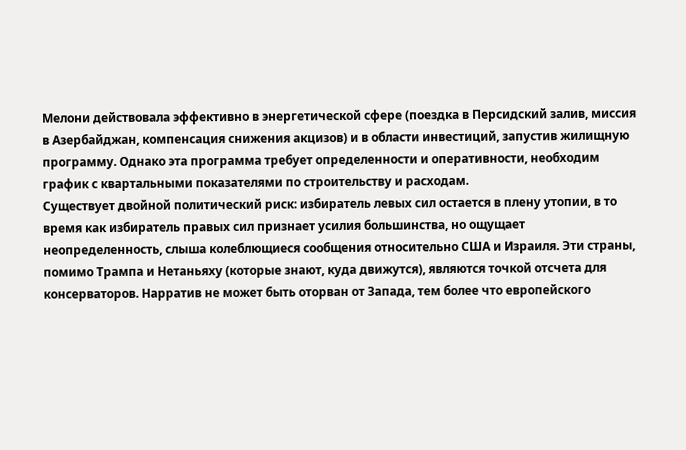Мелони действовала эффективно в энергетической сфере (поездка в Персидский залив, миссия в Азербайджан, компенсация снижения акцизов) и в области инвестиций, запустив жилищную программу. Однако эта программа требует определенности и оперативности, необходим график с квартальными показателями по строительству и расходам.
Существует двойной политический риск: избиратель левых сил остается в плену утопии, в то время как избиратель правых сил признает усилия большинства, но ощущает неопределенность, слыша колеблющиеся сообщения относительно США и Израиля. Эти страны, помимо Трампа и Нетаньяху (которые знают, куда движутся), являются точкой отсчета для консерваторов. Нарратив не может быть оторван от Запада, тем более что европейского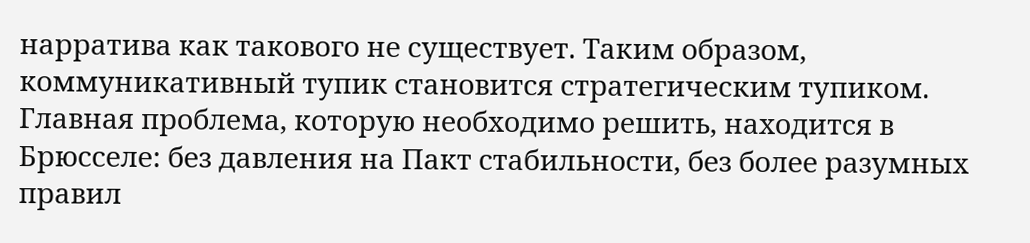нарратива как такового не существует. Таким образом, коммуникативный тупик становится стратегическим тупиком.
Главная проблема, которую необходимо решить, находится в Брюсселе: без давления на Пакт стабильности, без более разумных правил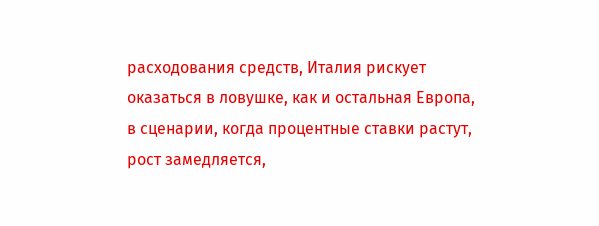расходования средств, Италия рискует оказаться в ловушке, как и остальная Европа, в сценарии, когда процентные ставки растут, рост замедляется,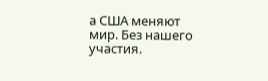а США меняют мир. Без нашего участия.